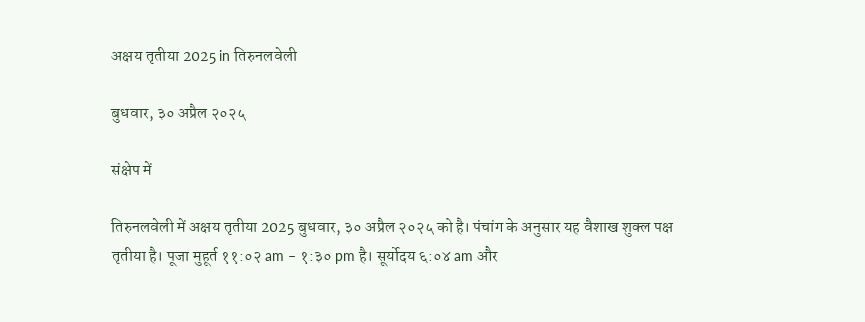अक्षय तृतीया 2025 in तिरुनलवेली

बुधवार, ३० अप्रैल २०२५

संक्षेप में

तिरुनलवेली में अक्षय तृतीया 2025 बुधवार, ३० अप्रैल २०२५ को है। पंचांग के अनुसार यह वैशाख शुक्ल पक्ष तृतीया है। पूजा मुहूर्त ११:०२ am – १:३० pm है। सूर्योदय ६:०४ am और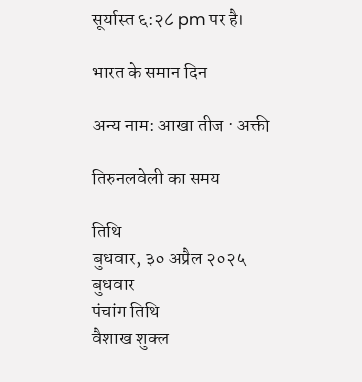सूर्यास्त ६:२८ pm पर है।

भारत के समान दिन

अन्य नाम: आखा तीज · अक्ती

तिरुनलवेली का समय

तिथि
बुधवार, ३० अप्रैल २०२५
बुधवार
पंचांग तिथि
वैशाख शुक्ल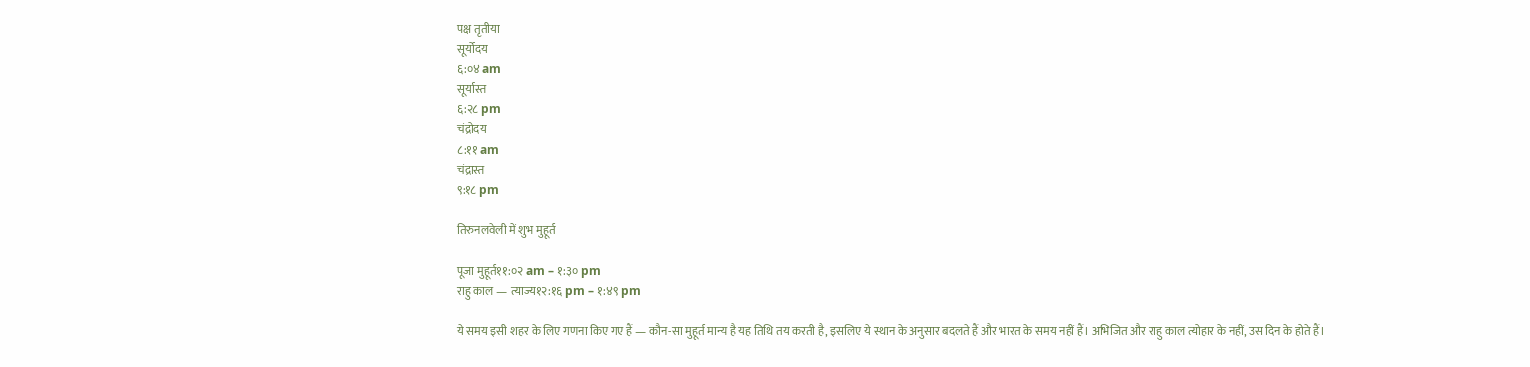पक्ष तृतीया
सूर्योदय
६:०४ am
सूर्यास्त
६:२८ pm
चंद्रोदय
८:११ am
चंद्रास्त
९:१८ pm

तिरुनलवेली में शुभ मुहूर्त

पूजा मुहूर्त११:०२ am – १:३० pm
राहु काल — त्याज्य१२:१६ pm – १:४९ pm

ये समय इसी शहर के लिए गणना किए गए हैं — कौन-सा मुहूर्त मान्य है यह तिथि तय करती है, इसलिए ये स्थान के अनुसार बदलते हैं और भारत के समय नहीं हैं। अभिजित और राहु काल त्योहार के नहीं, उस दिन के होते हैं।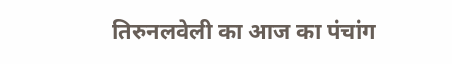तिरुनलवेली का आज का पंचांग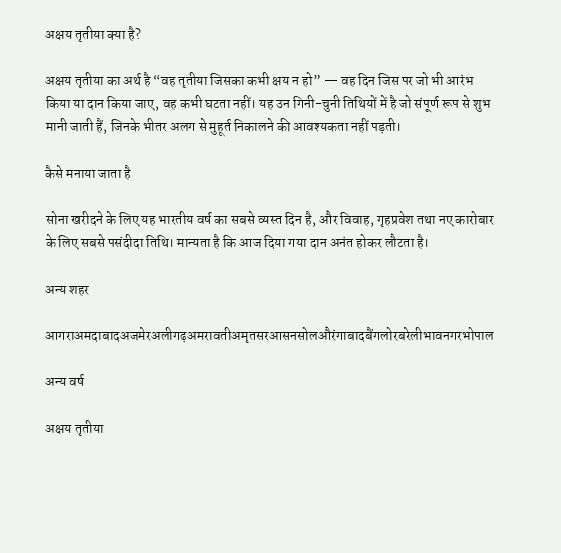अक्षय तृतीया क्या है?

अक्षय तृतीया का अर्थ है “वह तृतीया जिसका कभी क्षय न हो” — वह दिन जिस पर जो भी आरंभ किया या दान किया जाए, वह कभी घटता नहीं। यह उन गिनी-चुनी तिथियों में है जो संपूर्ण रूप से शुभ मानी जाती हैं, जिनके भीतर अलग से मुहूर्त निकालने की आवश्यकता नहीं पड़ती।

कैसे मनाया जाता है

सोना खरीदने के लिए यह भारतीय वर्ष का सबसे व्यस्त दिन है, और विवाह, गृहप्रवेश तथा नए कारोबार के लिए सबसे पसंदीदा तिथि। मान्यता है कि आज दिया गया दान अनंत होकर लौटता है।

अन्य शहर

आगराअमदाबादअजमेरअलीगढ़अमरावतीअमृतसरआसनसोलऔरंगाबादबैंगलोरबरेलीभावनगरभोपाल

अन्य वर्ष

अक्षय तृतीया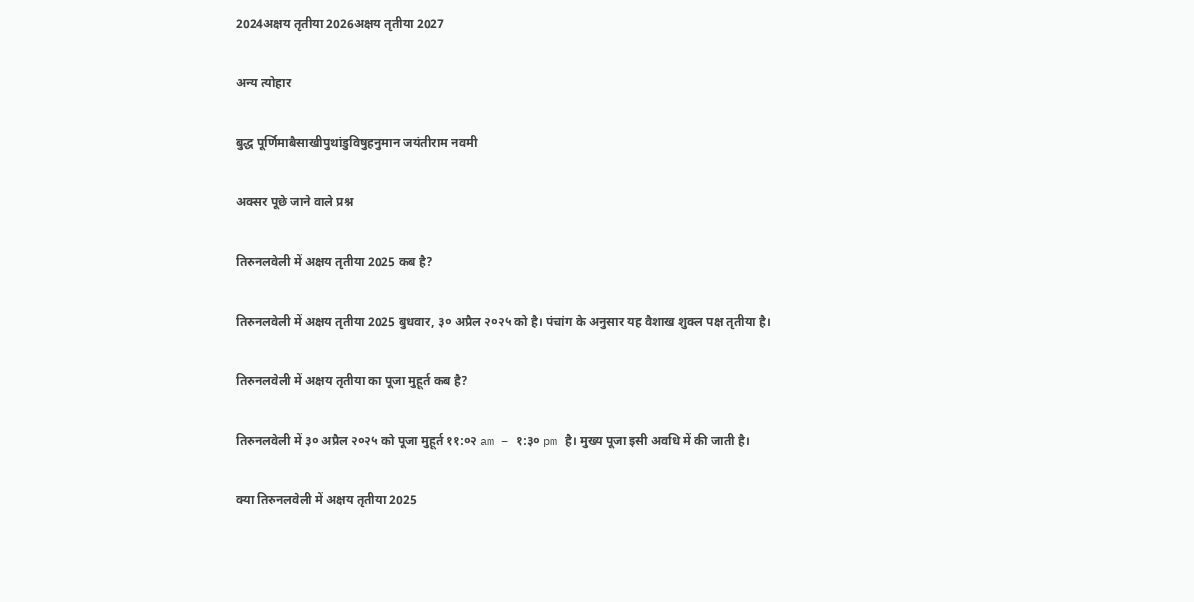2024अक्षय तृतीया 2026अक्षय तृतीया 2027

अन्य त्योहार

बुद्ध पूर्णिमाबैसाखीपुथांडुविषुहनुमान जयंतीराम नवमी

अक्सर पूछे जाने वाले प्रश्न

तिरुनलवेली में अक्षय तृतीया 2025 कब है?

तिरुनलवेली में अक्षय तृतीया 2025 बुधवार, ३० अप्रैल २०२५ को है। पंचांग के अनुसार यह वैशाख शुक्ल पक्ष तृतीया है।

तिरुनलवेली में अक्षय तृतीया का पूजा मुहूर्त कब है?

तिरुनलवेली में ३० अप्रैल २०२५ को पूजा मुहूर्त ११:०२ am – १:३० pm है। मुख्य पूजा इसी अवधि में की जाती है।

क्या तिरुनलवेली में अक्षय तृतीया 2025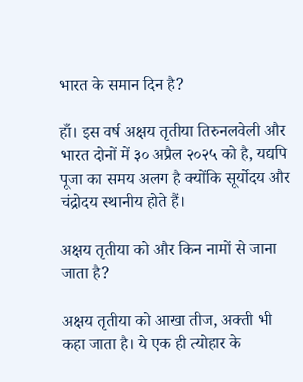भारत के समान दिन है?

हाँ। इस वर्ष अक्षय तृतीया तिरुनलवेली और भारत दोनों में ३० अप्रैल २०२५ को है, यद्यपि पूजा का समय अलग है क्योंकि सूर्योदय और चंद्रोदय स्थानीय होते हैं।

अक्षय तृतीया को और किन नामों से जाना जाता है?

अक्षय तृतीया को आखा तीज, अक्ती भी कहा जाता है। ये एक ही त्योहार के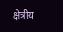क्षेत्रीय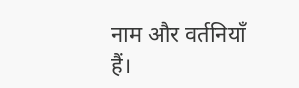नाम और वर्तनियाँ हैं।